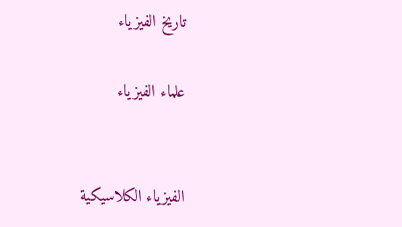تاريخ الفيزياء

علماء الفيزياء


الفيزياء الكلاسيكية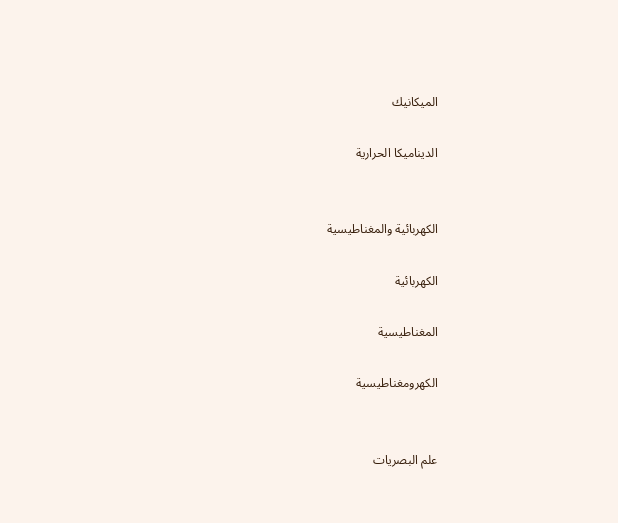الميكانيك

الديناميكا الحرارية


الكهربائية والمغناطيسية

الكهربائية

المغناطيسية

الكهرومغناطيسية


علم البصريات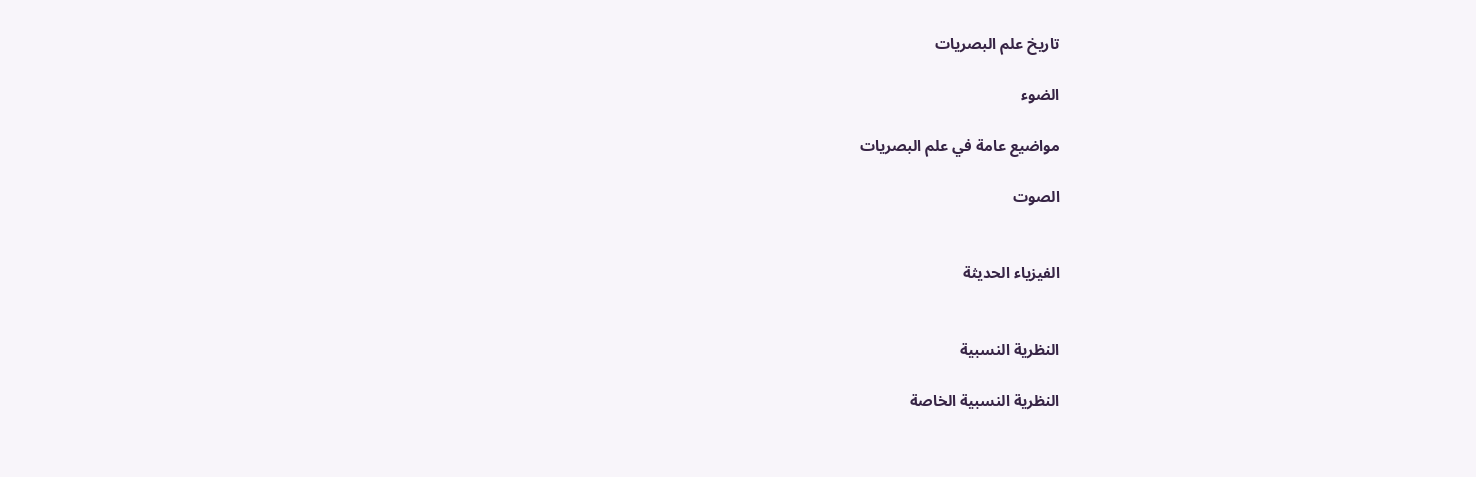تاريخ علم البصريات

الضوء

مواضيع عامة في علم البصريات

الصوت


الفيزياء الحديثة


النظرية النسبية

النظرية النسبية الخاصة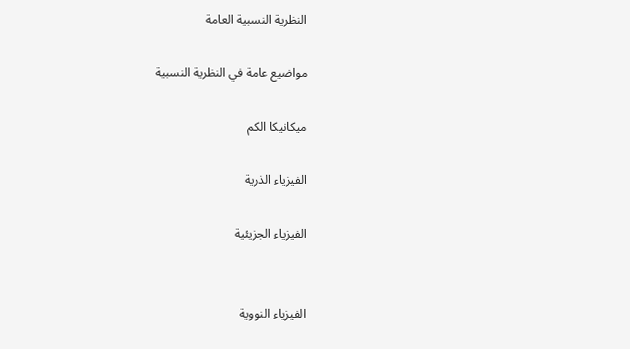النظرية النسبية العامة

مواضيع عامة في النظرية النسبية

ميكانيكا الكم

الفيزياء الذرية

الفيزياء الجزيئية


الفيزياء النووية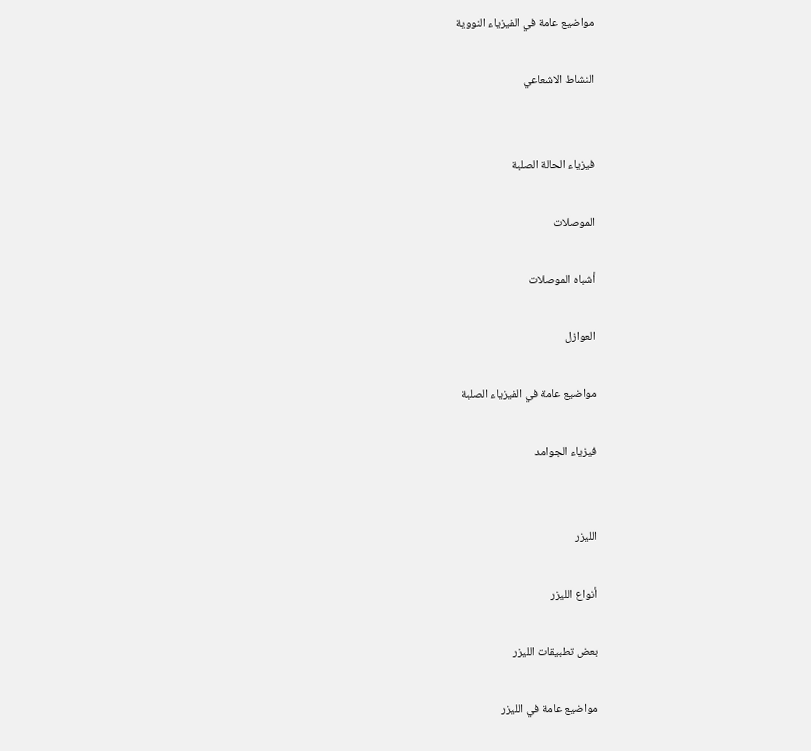مواضيع عامة في الفيزياء النووية

النشاط الاشعاعي


فيزياء الحالة الصلبة

الموصلات

أشباه الموصلات

العوازل

مواضيع عامة في الفيزياء الصلبة

فيزياء الجوامد


الليزر

أنواع الليزر

بعض تطبيقات الليزر

مواضيع عامة في الليزر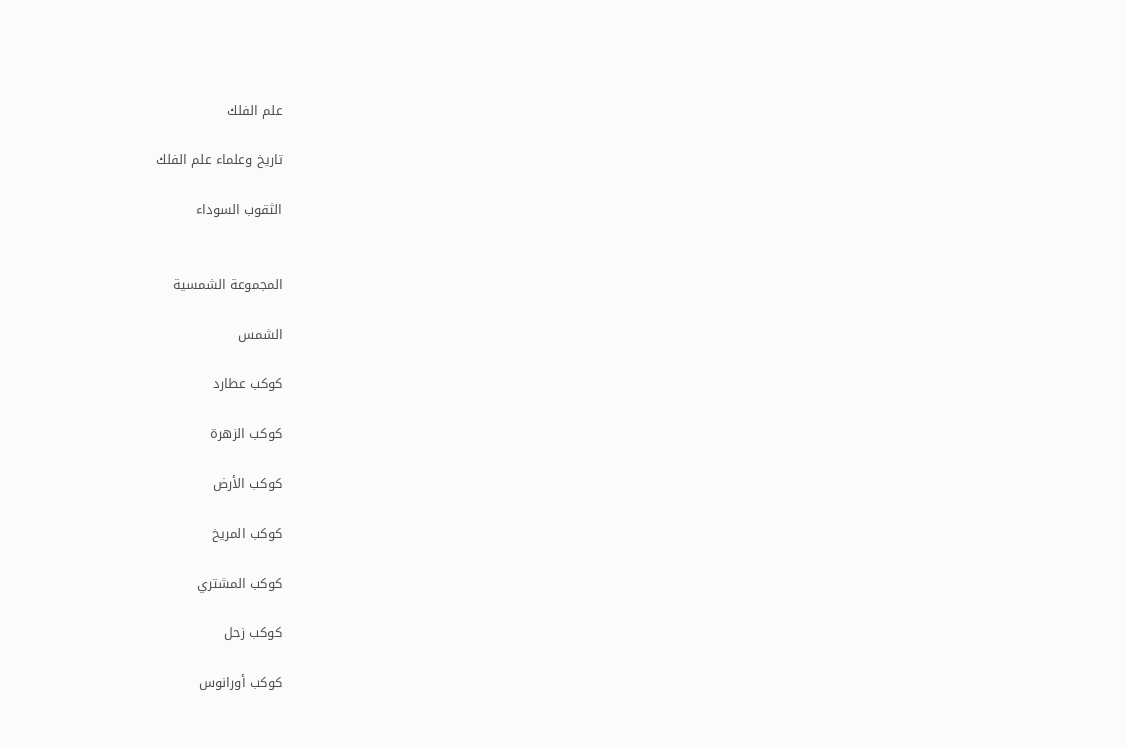علم الفلك

تاريخ وعلماء علم الفلك

الثقوب السوداء


المجموعة الشمسية

الشمس

كوكب عطارد

كوكب الزهرة

كوكب الأرض

كوكب المريخ

كوكب المشتري

كوكب زحل

كوكب أورانوس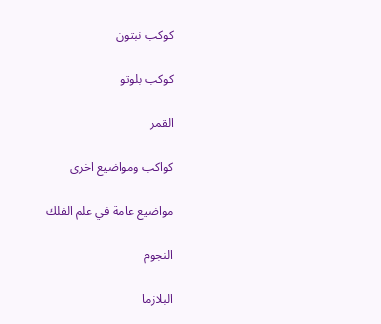كوكب نبتون

كوكب بلوتو

القمر

كواكب ومواضيع اخرى

مواضيع عامة في علم الفلك

النجوم

البلازما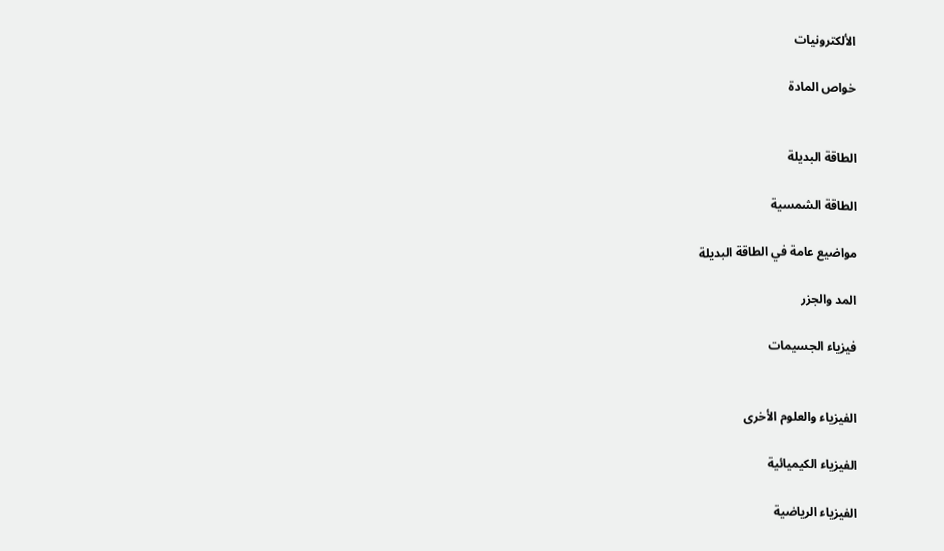الألكترونيات

خواص المادة


الطاقة البديلة

الطاقة الشمسية

مواضيع عامة في الطاقة البديلة

المد والجزر

فيزياء الجسيمات


الفيزياء والعلوم الأخرى

الفيزياء الكيميائية

الفيزياء الرياضية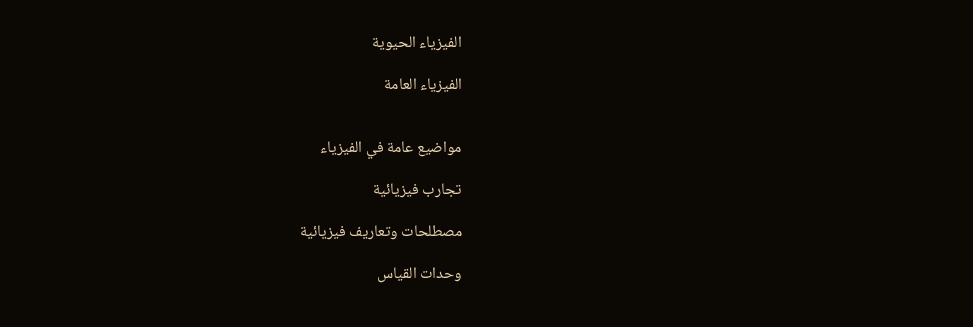الفيزياء الحيوية

الفيزياء العامة


مواضيع عامة في الفيزياء

تجارب فيزيائية

مصطلحات وتعاريف فيزيائية

وحدات القياس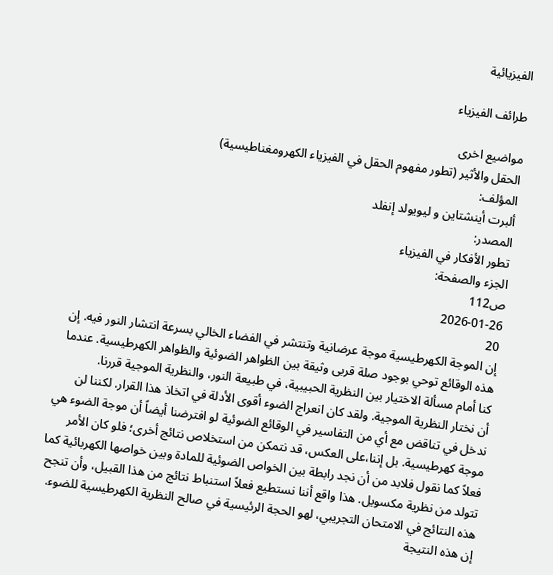الفيزيائية

طرائف الفيزياء

مواضيع اخرى
الحقل والأثير (تطور مفهوم الحقل في الفيزياء الكهرومغناطيسية)
المؤلف:
ألبرت أينشتاين و ليويولد إنفلد
المصدر:
تطور الأفكار في الفيزياء
الجزء والصفحة:
ص112
2026-01-26
20
إن الموجة الكهرطيسية موجة عرضانية وتنتشر في الفضاء الخالي بسرعة انتشار النور فيه. إن هذه الوقائع توحي بوجود صلة قربى وثيقة بين الظواهر الضوئية والظواهر الكهرطيسية. عندما كنا أمام مسألة الاختيار بين النظرية الحبيبية، في طبيعة النور، والنظرية الموجية قررنا.
أن نختار النظرية الموجية. ولقد كان انعراج الضوء أقوى الأدلة في اتخاذ هذا القرار. لكننا لن ندخل في تناقض مع أي من التفاسير في الوقائع الضوئية لو افترضنا أيضاً أن موجة الضوء هي موجة كهرطيسية. بل إننا،على العكس، قد نتمكن من استخلاص نتائج أخرى؛ فلو كان الأمر فعلاً كما نقول فلابد من أن نجد رابطة بين الخواص الضوئية للمادة وبين خواصها الكهربائية كما تتولد من نظرية مكسويل. هذا واقع أننا نستطيع فعلاً استنباط نتائج من هذا القبيل، وأن تنجح هذه النتائج في الامتحان التجريبي، لهو الحجة الرئيسية في صالح النظرية الكهرطيسية للضوء. إن هذه النتيجة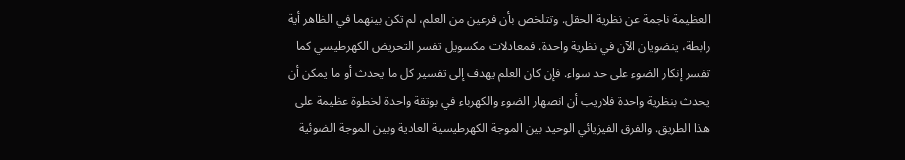العظيمة ناجمة عن نظرية الحقل. وتتلخص بأن فرعين من العلم، لم تكن بينهما في الظاهر أية رابطة، ينضويان الآن في نظرية واحدة. فمعادلات مكسويل تفسر التحريض الكهرطيسي كما تفسر إنكار الضوء على حد سواء. فإن كان العلم يهدف إلى تفسير كل ما يحدث أو ما يمكن أن يحدث بنظرية واحدة فلاريب أن انصهار الضوء والكهرباء في بوتقة واحدة لخطوة عظيمة على هذا الطريق. والفرق الفيزيائي الوحيد بين الموجة الكهرطيسية العادية وبين الموجة الضوئية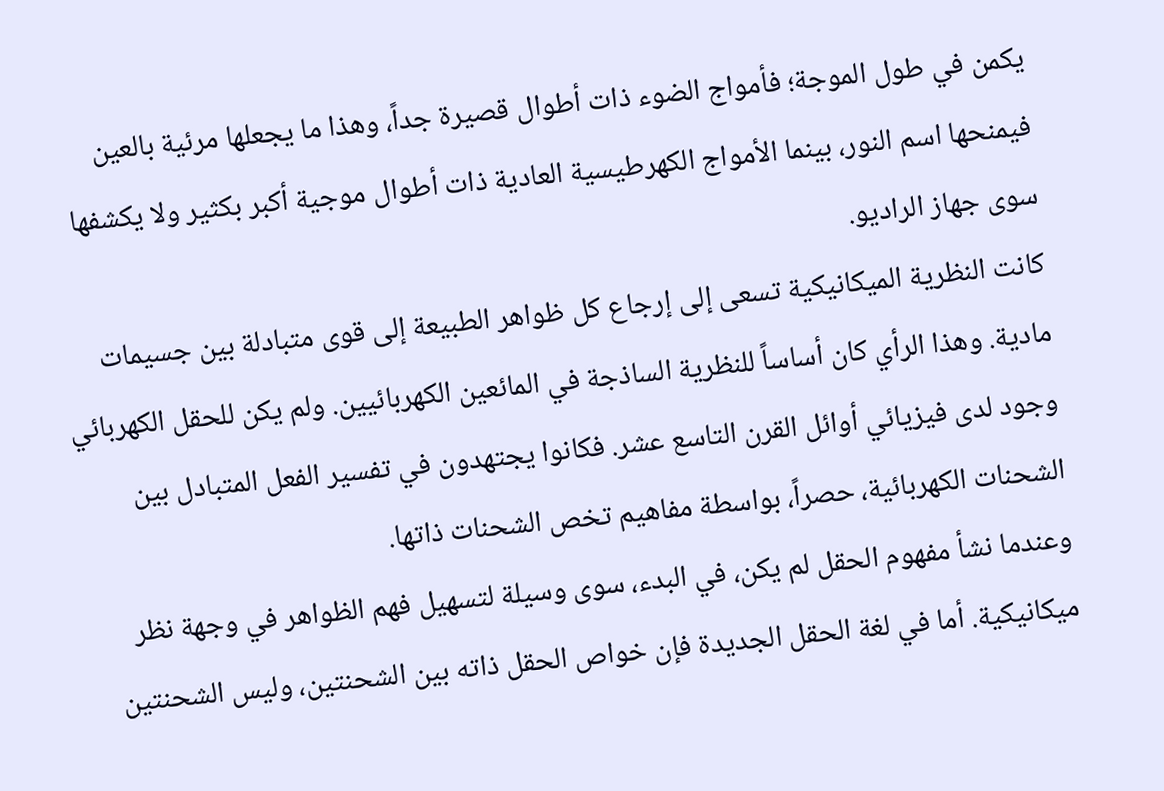يكمن في طول الموجة؛ فأمواج الضوء ذات أطوال قصيرة جداً، وهذا ما يجعلها مرئية بالعين فيمنحها اسم النور، بينما الأمواج الكهرطيسية العادية ذات أطوال موجية أكبر بكثير ولا يكشفها سوى جهاز الراديو.
كانت النظرية الميكانيكية تسعى إلى إرجاع كل ظواهر الطبيعة إلى قوى متبادلة بين جسيمات مادية. وهذا الرأي كان أساساً للنظرية الساذجة في المائعين الكهربائيين. ولم يكن للحقل الكهربائي وجود لدى فيزيائي أوائل القرن التاسع عشر. فكانوا يجتهدون في تفسير الفعل المتبادل بين الشحنات الكهربائية، حصراً، بواسطة مفاهيم تخص الشحنات ذاتها.
وعندما نشأ مفهوم الحقل لم يكن، في البدء، سوى وسيلة لتسهيل فهم الظواهر في وجهة نظر ميكانيكية. أما في لغة الحقل الجديدة فإن خواص الحقل ذاته بين الشحنتين، وليس الشحنتين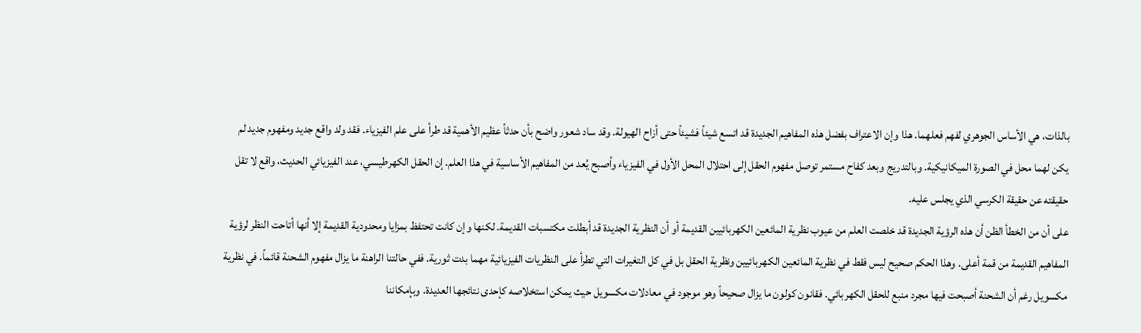بالذات، هي الأساس الجوهري لفهم فعلهما. هذا وإن الاعتراف بفضل هذه المفاهيم الجديدة قد اتسع شيئاً فشيئاً حتى أزاح الهيولة. وقد ساد شعور واضح بأن حدثاً عظيم الأهمية قد طرأ على علم الفيزياء. فقد ولد واقع جديد ومفهوم جديد لم يكن لهما محل في الصورة الميكانيكية. وبالتدريج وبعد كفاح مستمر توصل مفهوم الحقل إلى احتلال المحل الأول في الفيزياء وأصبح يُعد من المفاهيم الأساسية في هذا العلم. إن الحقل الكهرطيسي، عند الفيزيائي الحديث، واقع لا تقل حقيقته عن حقيقة الكرسي الذي يجلس عليه.
على أن من الخطأ الظن أن هذه الرؤية الجديدة قد خلصت العلم من عيوب نظرية المائعين الكهربائيين القديمة أو أن النظرية الجديدة قد أبطلت مكتسبات القديمة. لكنها وإن كانت تحتفظ بمزايا ومحدودية القديمة إلا أنها أتاحت النظر لرؤية المفاهيم القديمة من قمة أعلى. وهذا الحكم صحيح ليس فقط في نظرية المائعين الكهربائيين ونظرية الحقل بل في كل التغيرات التي تطرأ على النظريات الفيزيائية مهما بدت ثورية. ففي حالتنا الراهنة ما يزال مفهوم الشحنة قائماً. في نظرية مكسويل رغم أن الشحنة أصبحت فيها مجرد منبع للحقل الكهربائي. فقانون كولون ما يزال صحيحاً وهو موجود في معادلات مكسويل حيث يمكن استخلاصه كإحدى نتائجها العديدة. وبإمكاننا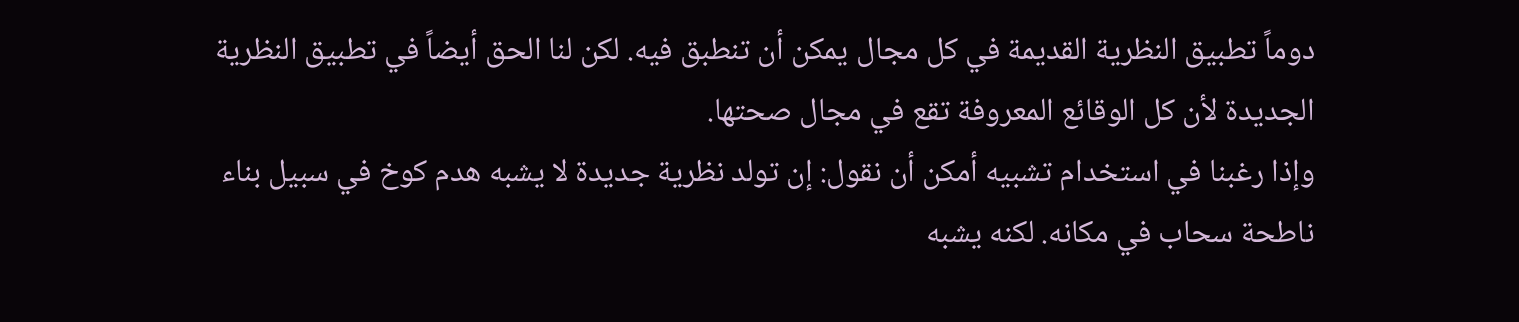دوماً تطبيق النظرية القديمة في كل مجال يمكن أن تنطبق فيه. لكن لنا الحق أيضاً في تطبيق النظرية الجديدة لأن كل الوقائع المعروفة تقع في مجال صحتها.
وإذا رغبنا في استخدام تشبيه أمكن أن نقول: إن تولد نظرية جديدة لا يشبه هدم كوخ في سبيل بناء ناطحة سحاب في مكانه. لكنه يشبه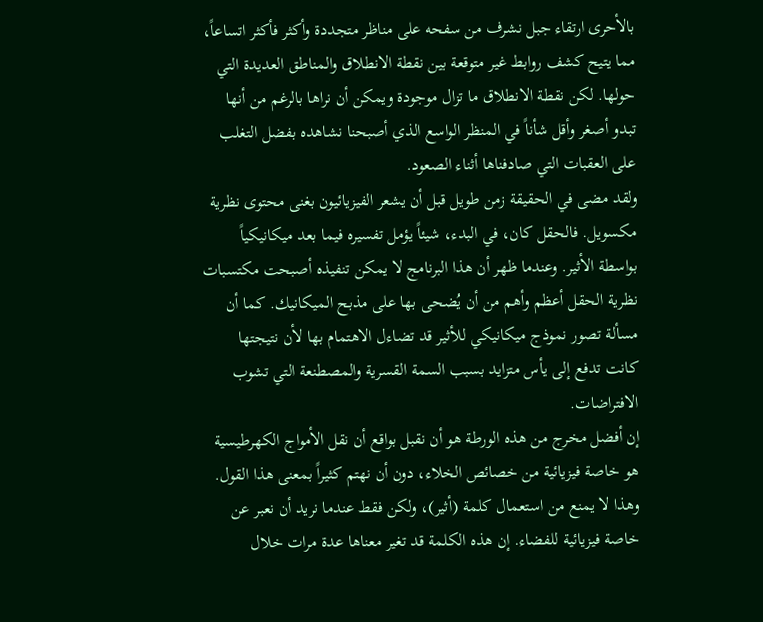بالأحرى ارتقاء جبل نشرف من سفحه على مناظر متجددة وأكثر فأكثر اتساعاً، مما يتيح كشف روابط غير متوقعة بين نقطة الانطلاق والمناطق العديدة التي حولها. لكن نقطة الانطلاق ما تزال موجودة ويمكن أن نراها بالرغم من أنها تبدو أصغر وأقل شأناً في المنظر الواسع الذي أصبحنا نشاهده بفضل التغلب على العقبات التي صادفناها أثناء الصعود.
ولقد مضى في الحقيقة زمن طويل قبل أن يشعر الفيزيائيون بغنى محتوى نظرية مكسويل. فالحقل كان، في البدء، شيئاً يؤمل تفسيره فيما بعد ميكانيكياً بواسطة الأثير. وعندما ظهر أن هذا البرنامج لا يمكن تنفيذه أصبحت مكتسبات نظرية الحقل أعظم وأهم من أن يُضحى بها على مذبح الميكانيك. كما أن مسألة تصور نموذج ميكانيكي للأثير قد تضاءل الاهتمام بها لأن نتيجتها كانت تدفع إلى يأس متزايد بسبب السمة القسرية والمصطنعة التي تشوب الافتراضات.
إن أفضل مخرج من هذه الورطة هو أن نقبل بواقع أن نقل الأمواج الكهرطيسية هو خاصة فيزيائية من خصائص الخلاء، دون أن نهتم كثيراً بمعنى هذا القول. وهذا لا يمنع من استعمال كلمة (أثير)، ولكن فقط عندما نريد أن نعبر عن خاصة فيزيائية للفضاء. إن هذه الكلمة قد تغير معناها عدة مرات خلال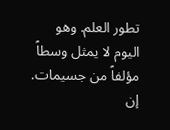تطور العلم. وهو اليوم لا يمثل وسطاً مؤلفاً من جسيمات. إن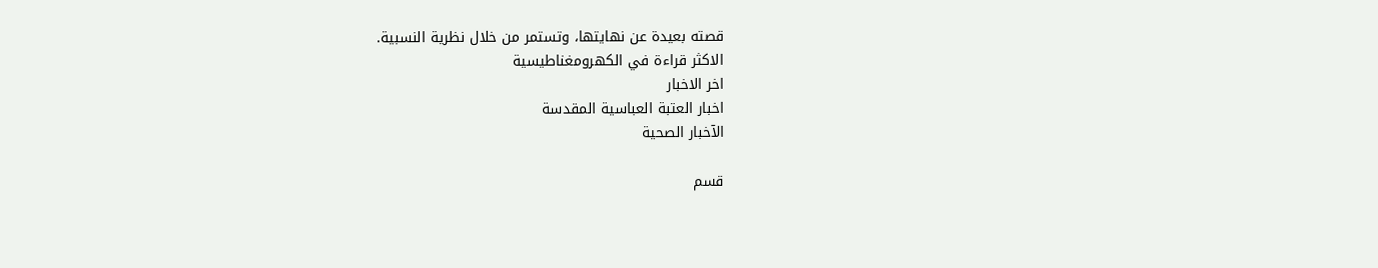قصته بعيدة عن نهايتها، وتستمر من خلال نظرية النسبية.
الاكثر قراءة في الكهرومغناطيسية
اخر الاخبار
اخبار العتبة العباسية المقدسة
الآخبار الصحية

قسم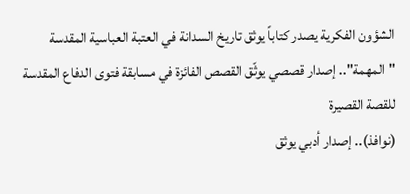الشؤون الفكرية يصدر كتاباً يوثق تاريخ السدانة في العتبة العباسية المقدسة
"المهمة".. إصدار قصصي يوثّق القصص الفائزة في مسابقة فتوى الدفاع المقدسة للقصة القصيرة
(نوافذ).. إصدار أدبي يوثق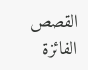القصص الفائزة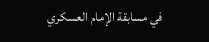في مسابقة الإمام العسكري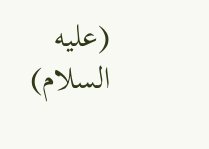(عليه السلام)